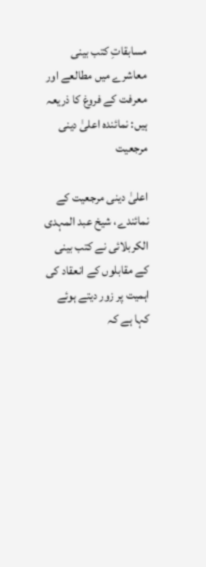مسابقاتِ کتب بینی معاشرے میں مطالعے اور معرفت کے فروغ کا ذریعہ ہیں: نمائندہ اعلیٰ دینی مرجعیت

اعلیٰ دینی مرجعیت کے نمائندے، شیخ عبد المہدی الکربلائی نے کتب بینی کے مقابلوں کے انعقاد کی اہمیت پر زور دیتے ہوئے کہا ہے کہ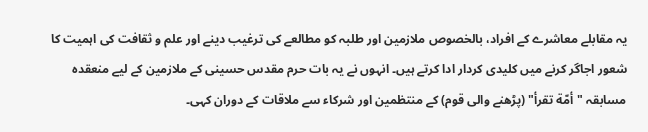یہ مقابلے معاشرے کے افراد، بالخصوص ملازمین اور طلبہ کو مطالعے کی ترغیب دینے اور علم و ثقافت کی اہمیت کا شعور اجاگر کرنے میں کلیدی کردار ادا کرتے ہیں۔ انہوں نے یہ بات حرم مقدس حسینی کے ملازمین کے لیے منعقدہ مسابقہ "أمّة تقرأ" (پڑھنے والی قوم) کے منتظمین اور شرکاء سے ملاقات کے دوران کہی۔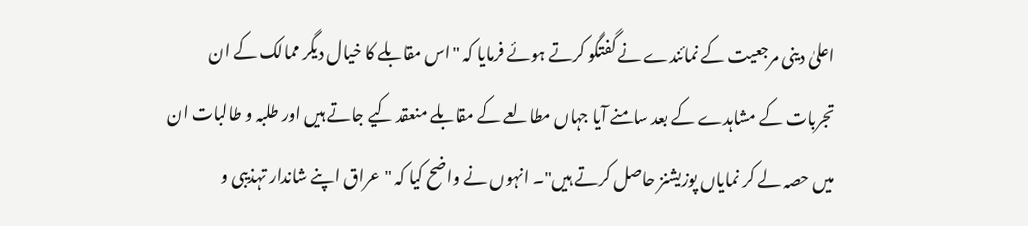اعلیٰ دینی مرجعیت کے نمائندے نے گفتگو کرتے ہوئے فرمایا کہ "اس مقابلے کا خیال دیگر ممالک کے ان تجربات کے مشاہدے کے بعد سامنے آیا جہاں مطالعے کے مقابلے منعقد کیے جاتے ہیں اور طلبہ و طالبات ان میں حصہ لے کر نمایاں پوزیشنز حاصل کرتے ہیں"۔ انہوں نے واضح کیا کہ "عراق اپنے شاندار تہذیبی و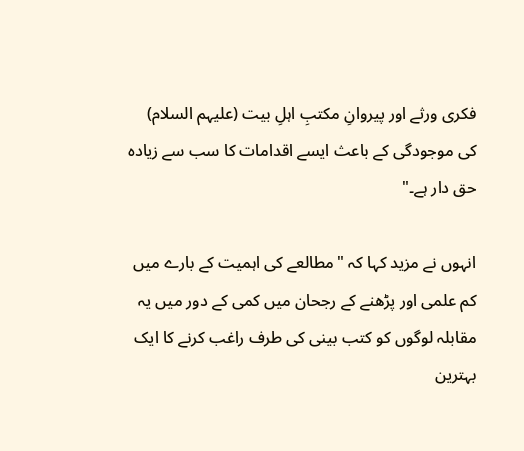فکری ورثے اور پیروانِ مکتبِ اہلِ بیت (علیہم السلام) کی موجودگی کے باعث ایسے اقدامات کا سب سے زیادہ حق دار ہے۔"

انہوں نے مزید کہا کہ "مطالعے کی اہمیت کے بارے میں کم علمی اور پڑھنے کے رجحان میں کمی کے دور میں یہ مقابلہ لوگوں کو کتب بینی کی طرف راغب کرنے کا ایک بہترین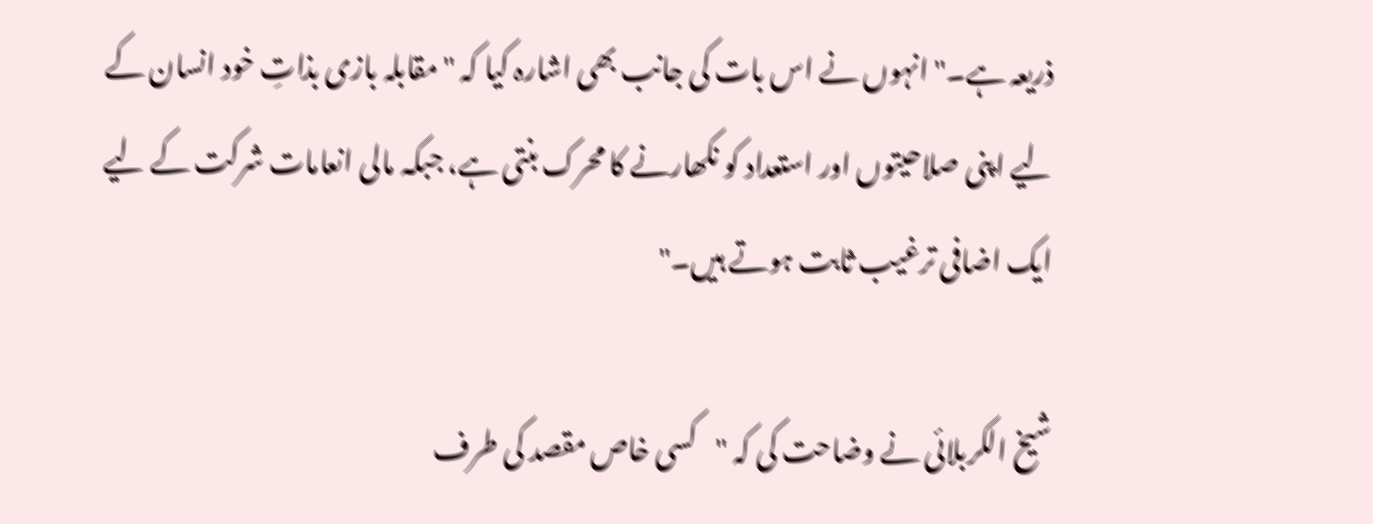ذریعہ ہے۔" انہوں نے اس بات کی جانب بھی اشارہ کیا کہ "مقابلہ بازی بذاتِ خود انسان کے لیے اپنی صلاحیتوں اور استعداد کو نکھارنے کا محرک بنتی ہے، جبکہ مالی انعامات شرکت کے لیے ایک اضافی ترغیب ثابت ہوتے ہیں۔"

شیخ الکربلائی نے وضاحت کی کہ "کسی خاص مقصد کی طرف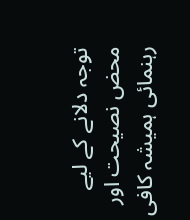توجہ دلانے کے لیے محض نصیحت اور رہنمائی ہمیشہ کافی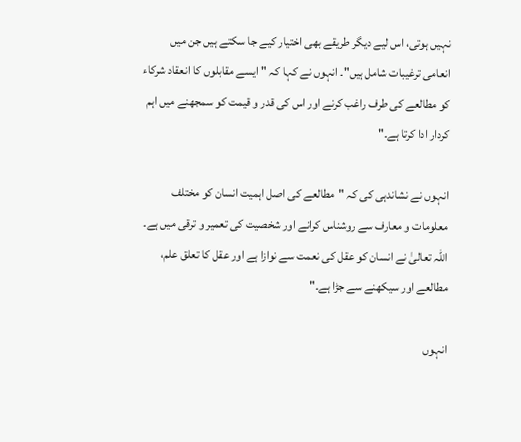نہیں ہوتی، اس لیے دیگر طریقے بھی اختیار کیے جا سکتے ہیں جن میں انعامی ترغیبات شامل ہیں"۔ انہوں نے کہا کہ "ایسے مقابلوں کا انعقاد شرکاء کو مطالعے کی طرف راغب کرنے اور اس کی قدر و قیمت کو سمجھنے میں اہم کردار ادا کرتا ہے۔"

انہوں نے نشاندہی کی کہ "مطالعے کی اصل اہمیت انسان کو مختلف معلومات و معارف سے روشناس کرانے اور شخصیت کی تعمیر و ترقی میں ہے۔ اللہ تعالیٰ نے انسان کو عقل کی نعمت سے نوازا ہے اور عقل کا تعلق علم، مطالعے اور سیکھنے سے جڑا ہے۔"

انہوں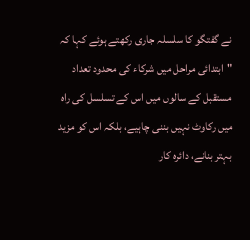نے گفتگو کا سلسلہ جاری رکھتے ہوئے کہا کہ "ابتدائی مراحل میں شرکاء کی محدود تعداد مستقبل کے سالوں میں اس کے تسلسل کی راہ میں رکاوٹ نہیں بننی چاہیے، بلکہ اس کو مزید بہتر بنانے، دائرہ کار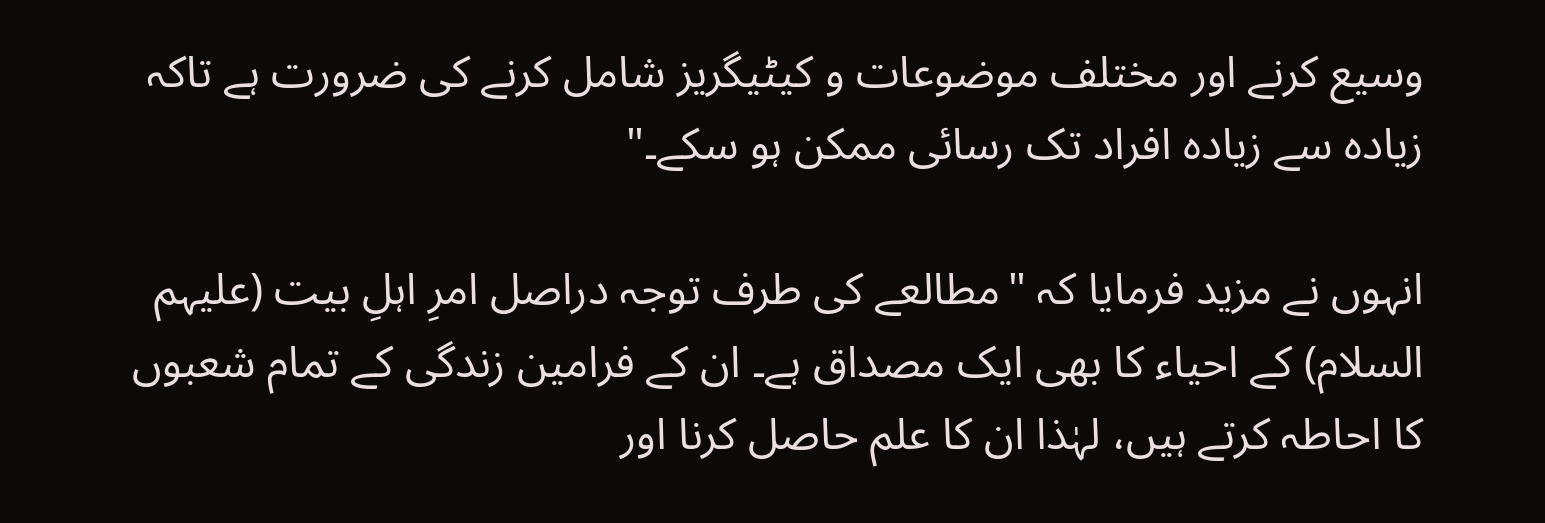وسیع کرنے اور مختلف موضوعات و کیٹیگریز شامل کرنے کی ضرورت ہے تاکہ زیادہ سے زیادہ افراد تک رسائی ممکن ہو سکے۔"

انہوں نے مزید فرمایا کہ "مطالعے کی طرف توجہ دراصل امرِ اہلِ بیت (علیہم السلام) کے احیاء کا بھی ایک مصداق ہے۔ ان کے فرامین زندگی کے تمام شعبوں کا احاطہ کرتے ہیں، لہٰذا ان کا علم حاصل کرنا اور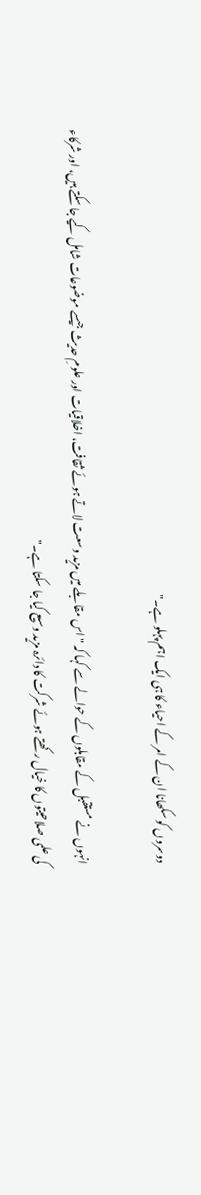دوسروں کو سکھانا ان کے امر کے احیاء کا ہی ایک اہم پہلو ہے۔"

انہوں نے مستقبل کے مقابلوں کے حوالے سے کہا کہ "اس مقابلے میں مزید وسعت لاتے ہوئے ثقافت، اخلاقیات اور علومِ حدیث جیسے موضوعات شامل کیے جا سکتے ہیں، اور شرکاء کی علمی صلاحیتوں کا خیال رکھتے ہوئے شرکت کا دائرہ مزید وسیع کیا جا سکتا ہے۔"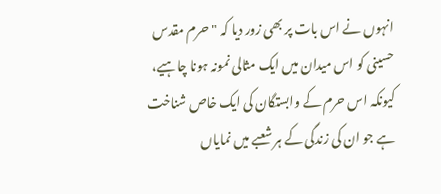انہوں نے اس بات پر بھی زور دیا کہ "حرم مقدس حسینی کو اس میدان میں ایک مثالی نمونہ ہونا چاہیے، کیونکہ اس حرم کے وابستگان کی ایک خاص شناخت ہے جو ان کی زندگی کے ہر شعبے میں نمایاں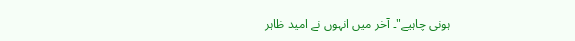ہونی چاہیے"۔ آخر میں انہوں نے امید ظاہر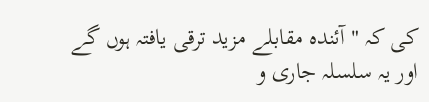کی کہ "آئندہ مقابلے مزید ترقی یافتہ ہوں گے اور یہ سلسلہ جاری و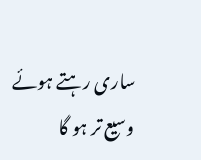ساری رہتے ہوئے وسیع تر ہو گا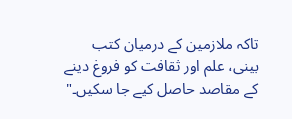تاکہ ملازمین کے درمیان کتب بینی، علم اور ثقافت کو فروغ دینے کے مقاصد حاصل کیے جا سکیں۔"